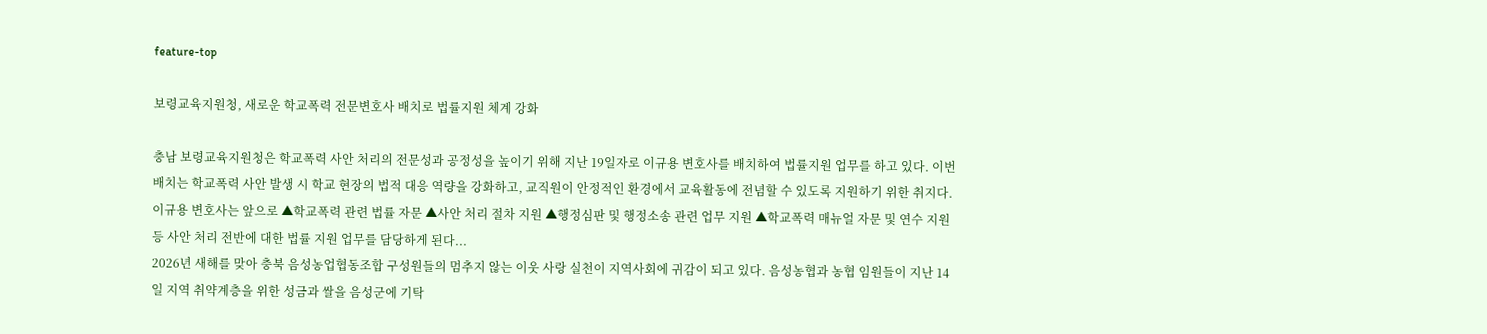feature-top

보령교육지원청, 새로운 학교폭력 전문변호사 배치로 법률지원 체계 강화

충남 보령교육지원청은 학교폭력 사안 처리의 전문성과 공정성을 높이기 위해 지난 19일자로 이규용 변호사를 배치하여 법률지원 업무를 하고 있다. 이번 배치는 학교폭력 사안 발생 시 학교 현장의 법적 대응 역량을 강화하고, 교직원이 안정적인 환경에서 교육활동에 전념할 수 있도록 지원하기 위한 취지다. 이규용 변호사는 앞으로 ▲학교폭력 관련 법률 자문 ▲사안 처리 절차 지원 ▲행정심판 및 행정소송 관련 업무 지원 ▲학교폭력 매뉴얼 자문 및 연수 지원 등 사안 처리 전반에 대한 법률 지원 업무를 담당하게 된다...
2026년 새해를 맞아 충북 음성농업협동조합 구성원들의 멈추지 않는 이웃 사랑 실천이 지역사회에 귀감이 되고 있다. 음성농협과 농협 임원들이 지난 14일 지역 취약계층을 위한 성금과 쌀을 음성군에 기탁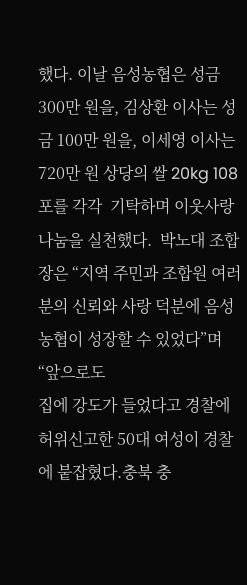했다. 이날 음성농협은 성금 300만 원을, 김상환 이사는 성금 100만 원을, 이세영 이사는 720만 원 상당의 쌀 20kg 108포를 각각  기탁하며 이웃사랑 나눔을 실천했다.  박노대 조합장은 “지역 주민과 조합원 여러분의 신뢰와 사랑 덕분에 음성농협이 성장할 수 있었다”며 “앞으로도
집에 강도가 들었다고 경찰에 허위신고한 50대 여성이 경찰에 붙잡혔다.충북 충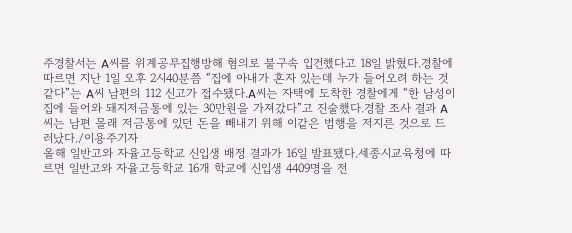주경찰서는 A씨를 위계공무집행방해 혐의로 불구속 입건했다고 18일 밝혔다.경찰에 따르면 지난 1일 오후 2시40분쯤 “집에 아내가 혼자 있는데 누가 들어오려 하는 것 같다”는 A씨 남편의 112 신고가 접수됐다.A씨는 자택에 도착한 경찰에게 “한 남성이 집에 들어와 돼지저금통에 있는 30만원을 가져갔다”고 진술했다.경찰 조사 결과 A씨는 남편 몰래 저금통에 있던 돈을 빼내기 위해 이같은 범행을 저지른 것으로 드러났다./이용주기자
올해 일반고와 자율고등학교 신입생 배정 결과가 16일 발표됐다.세종시교육청에 따르면 일반고와 자율고등학교 16개 학교에 신입생 4409명을 전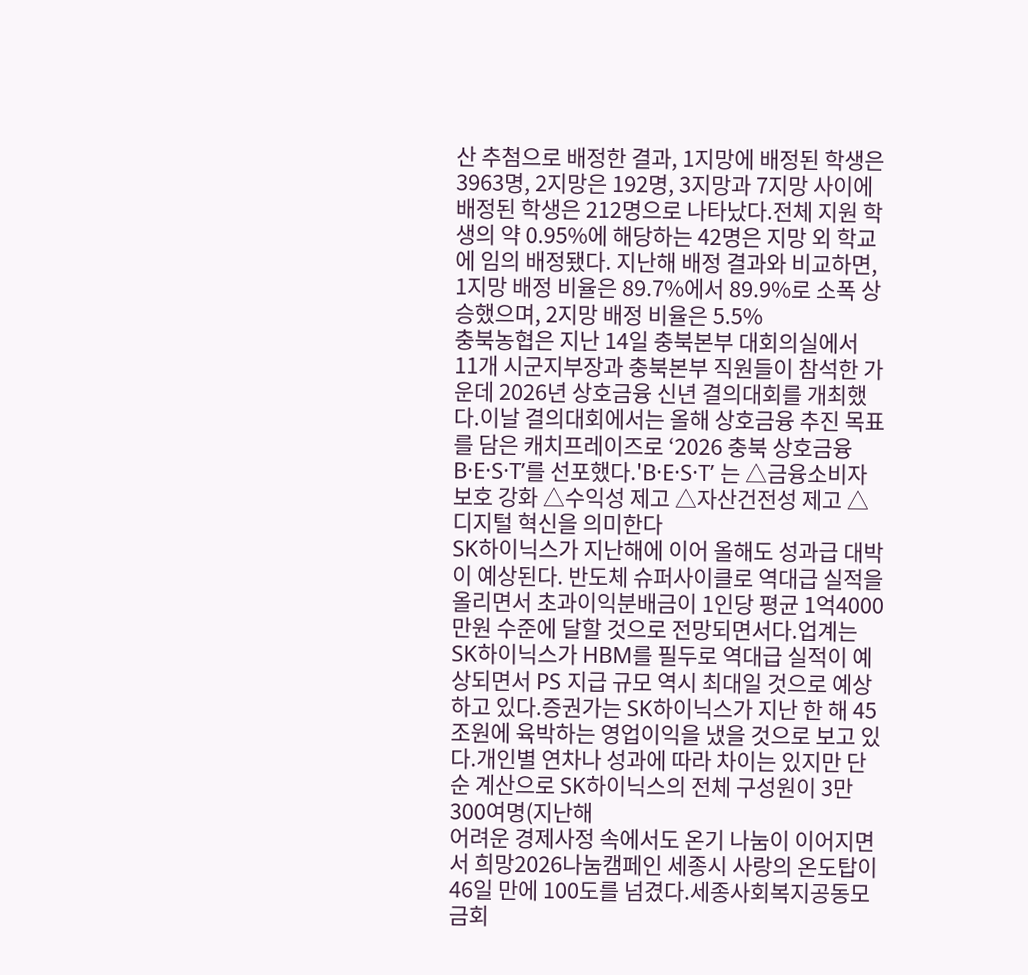산 추첨으로 배정한 결과, 1지망에 배정된 학생은 3963명, 2지망은 192명, 3지망과 7지망 사이에 배정된 학생은 212명으로 나타났다.전체 지원 학생의 약 0.95%에 해당하는 42명은 지망 외 학교에 임의 배정됐다. 지난해 배정 결과와 비교하면, 1지망 배정 비율은 89.7%에서 89.9%로 소폭 상승했으며, 2지망 배정 비율은 5.5%
충북농협은 지난 14일 충북본부 대회의실에서 11개 시군지부장과 충북본부 직원들이 참석한 가운데 2026년 상호금융 신년 결의대회를 개최했다.이날 결의대회에서는 올해 상호금융 추진 목표를 담은 캐치프레이즈로 ‘2026 충북 상호금융 B·E·S·T’를 선포했다.'B·E·S·T’ 는 △금융소비자 보호 강화 △수익성 제고 △자산건전성 제고 △디지털 혁신을 의미한다
SK하이닉스가 지난해에 이어 올해도 성과급 대박이 예상된다. 반도체 슈퍼사이클로 역대급 실적을 올리면서 초과이익분배금이 1인당 평균 1억4000만원 수준에 달할 것으로 전망되면서다.업계는 SK하이닉스가 HBM를 필두로 역대급 실적이 예상되면서 PS 지급 규모 역시 최대일 것으로 예상하고 있다.증권가는 SK하이닉스가 지난 한 해 45조원에 육박하는 영업이익을 냈을 것으로 보고 있다.개인별 연차나 성과에 따라 차이는 있지만 단순 계산으로 SK하이닉스의 전체 구성원이 3만300여명(지난해
어려운 경제사정 속에서도 온기 나눔이 이어지면서 희망2026나눔캠페인 세종시 사랑의 온도탑이 46일 만에 100도를 넘겼다.세종사회복지공동모금회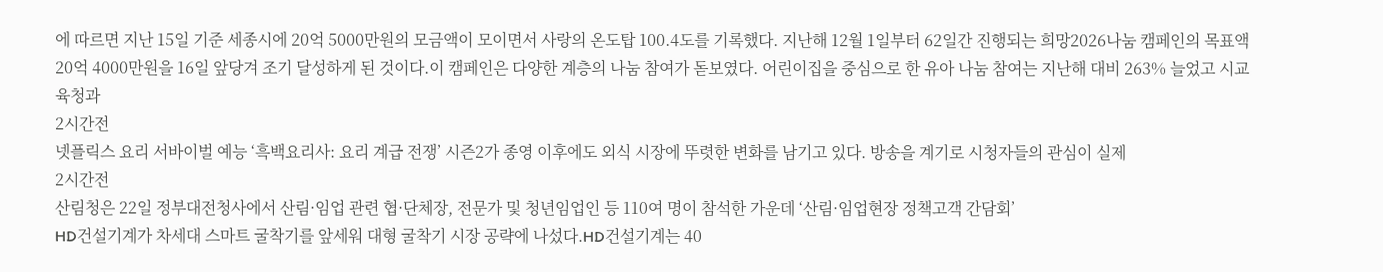에 따르면 지난 15일 기준 세종시에 20억 5000만원의 모금액이 모이면서 사랑의 온도탑 100.4도를 기록했다. 지난해 12월 1일부터 62일간 진행되는 희망2026나눔 캠페인의 목표액 20억 4000만원을 16일 앞당겨 조기 달성하게 된 것이다.이 캠페인은 다양한 계층의 나눔 참여가 돋보였다. 어린이집을 중심으로 한 유아 나눔 참여는 지난해 대비 263% 늘었고 시교육청과
2시간전
넷플릭스 요리 서바이벌 예능 ‘흑백요리사: 요리 계급 전쟁’ 시즌2가 종영 이후에도 외식 시장에 뚜렷한 변화를 남기고 있다. 방송을 계기로 시청자들의 관심이 실제
2시간전
산림청은 22일 정부대전청사에서 산림·임업 관련 협·단체장, 전문가 및 청년임업인 등 110여 명이 참석한 가운데 ‘산림·임업현장 정책고객 간담회’
HD건설기계가 차세대 스마트 굴착기를 앞세워 대형 굴착기 시장 공략에 나섰다.HD건설기계는 40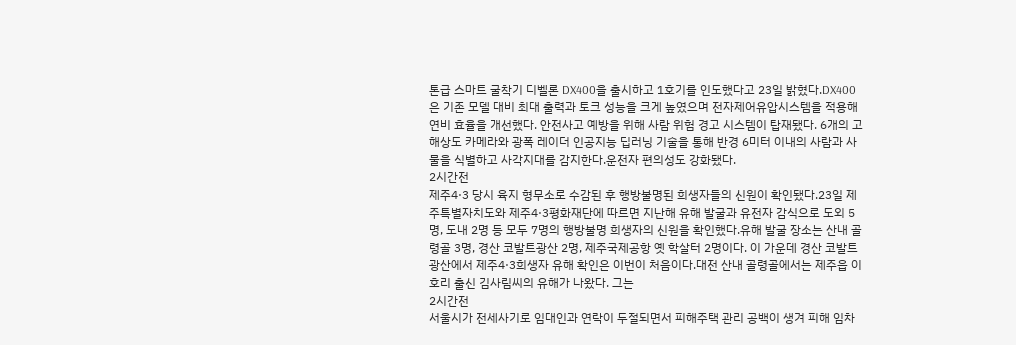톤급 스마트 굴착기 디벨론 DX400을 출시하고 1호기를 인도했다고 23일 밝혔다.DX400은 기존 모델 대비 최대 출력과 토크 성능을 크게 높였으며 전자제어유압시스템을 적용해 연비 효율을 개선했다. 안전사고 예방을 위해 사람 위험 경고 시스템이 탑재됐다. 6개의 고해상도 카메라와 광폭 레이더 인공지능 딥러닝 기술을 통해 반경 6미터 이내의 사람과 사물을 식별하고 사각지대를 감지한다.운전자 편의성도 강화됐다.
2시간전
제주4·3 당시 육지 형무소로 수감된 후 행방불명된 희생자들의 신원이 확인됐다.23일 제주특별자치도와 제주4·3평화재단에 따르면 지난해 유해 발굴과 유전자 감식으로 도외 5명, 도내 2명 등 모두 7명의 행방불명 희생자의 신원을 확인했다.유해 발굴 장소는 산내 골령골 3명, 경산 코발트광산 2명, 제주국제공항 옛 학살터 2명이다. 이 가운데 경산 코발트광산에서 제주4·3희생자 유해 확인은 이번이 처음이다.대전 산내 골령골에서는 제주읍 이호리 출신 김사림씨의 유해가 나왔다. 그는
2시간전
서울시가 전세사기로 임대인과 연락이 두절되면서 피해주택 관리 공백이 생겨 피해 임차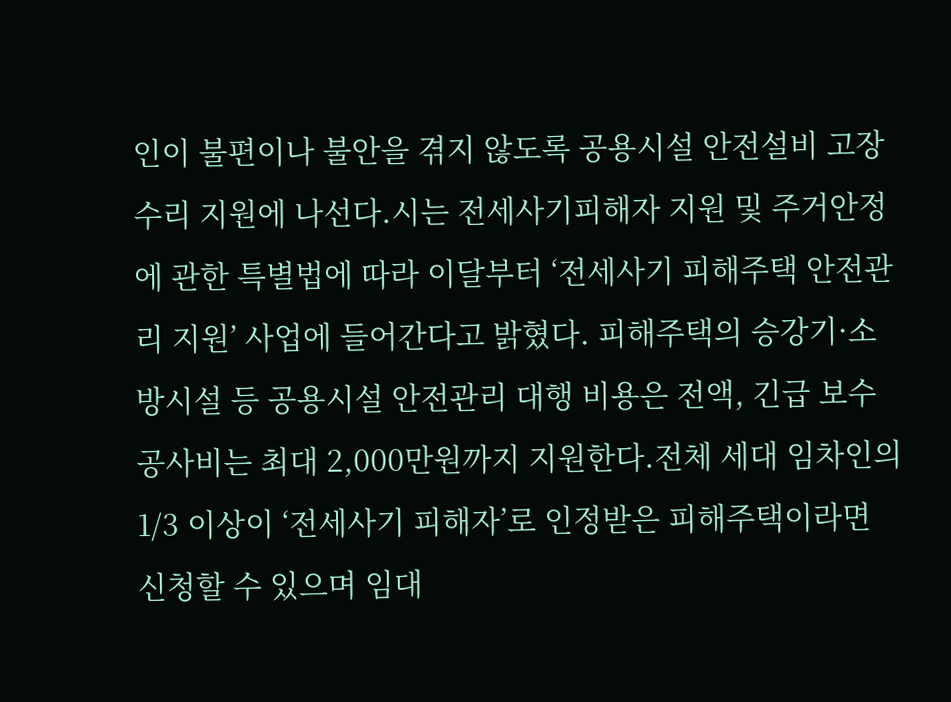인이 불편이나 불안을 겪지 않도록 공용시설 안전설비 고장 수리 지원에 나선다.시는 전세사기피해자 지원 및 주거안정에 관한 특별법에 따라 이달부터 ‘전세사기 피해주택 안전관리 지원’ 사업에 들어간다고 밝혔다. 피해주택의 승강기·소방시설 등 공용시설 안전관리 대행 비용은 전액, 긴급 보수공사비는 최대 2,000만원까지 지원한다.전체 세대 임차인의 1/3 이상이 ‘전세사기 피해자’로 인정받은 피해주택이라면 신청할 수 있으며 임대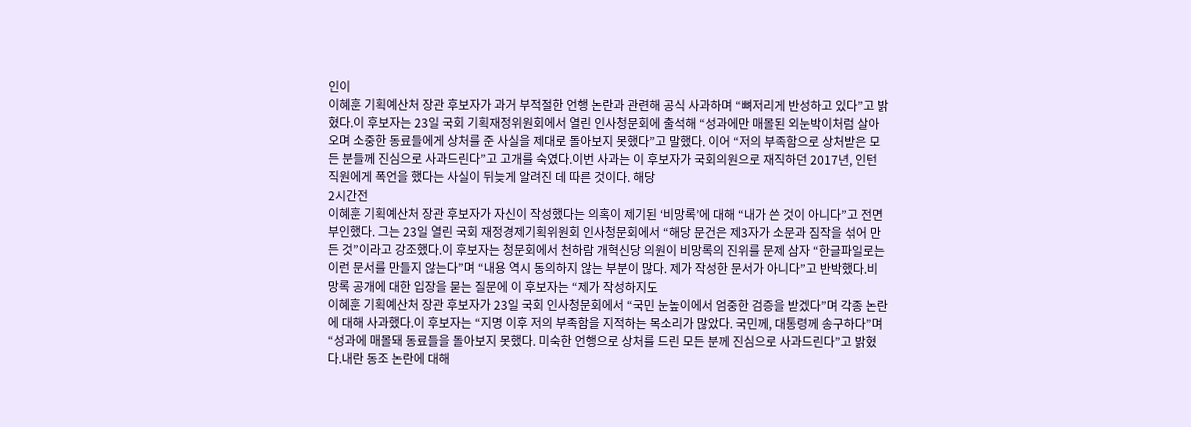인이
이혜훈 기획예산처 장관 후보자가 과거 부적절한 언행 논란과 관련해 공식 사과하며 “뼈저리게 반성하고 있다”고 밝혔다.이 후보자는 23일 국회 기획재정위원회에서 열린 인사청문회에 출석해 “성과에만 매몰된 외눈박이처럼 살아오며 소중한 동료들에게 상처를 준 사실을 제대로 돌아보지 못했다”고 말했다. 이어 “저의 부족함으로 상처받은 모든 분들께 진심으로 사과드린다”고 고개를 숙였다.이번 사과는 이 후보자가 국회의원으로 재직하던 2017년, 인턴 직원에게 폭언을 했다는 사실이 뒤늦게 알려진 데 따른 것이다. 해당
2시간전
이혜훈 기획예산처 장관 후보자가 자신이 작성했다는 의혹이 제기된 ‘비망록’에 대해 “내가 쓴 것이 아니다”고 전면 부인했다. 그는 23일 열린 국회 재정경제기획위원회 인사청문회에서 “해당 문건은 제3자가 소문과 짐작을 섞어 만든 것”이라고 강조했다.이 후보자는 청문회에서 천하람 개혁신당 의원이 비망록의 진위를 문제 삼자 “한글파일로는 이런 문서를 만들지 않는다”며 “내용 역시 동의하지 않는 부분이 많다. 제가 작성한 문서가 아니다”고 반박했다.비망록 공개에 대한 입장을 묻는 질문에 이 후보자는 “제가 작성하지도
이혜훈 기획예산처 장관 후보자가 23일 국회 인사청문회에서 “국민 눈높이에서 엄중한 검증을 받겠다”며 각종 논란에 대해 사과했다.이 후보자는 “지명 이후 저의 부족함을 지적하는 목소리가 많았다. 국민께, 대통령께 송구하다”며 “성과에 매몰돼 동료들을 돌아보지 못했다. 미숙한 언행으로 상처를 드린 모든 분께 진심으로 사과드린다”고 밝혔다.내란 동조 논란에 대해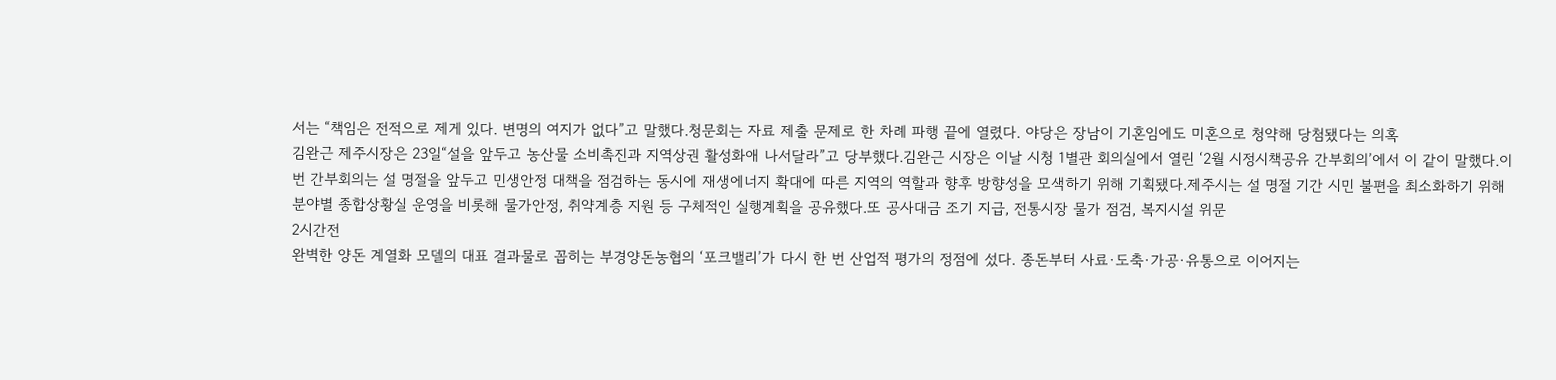서는 “책임은 전적으로 제게 있다. 변명의 여지가 없다”고 말했다.청문회는 자료 제출 문제로 한 차례 파행 끝에 열렸다. 야당은 장남이 기혼임에도 미혼으로 청약해 당첨됐다는 의혹
김완근 제주시장은 23일“설을 앞두고 농산물 소비촉진과 지역상권 활성화애 나서달라”고 당부했다.김완근 시장은 이날 시청 1별관 회의실에서 열린 ‘2월 시정시책공유 간부회의’에서 이 같이 말했다.이번 간부회의는 설 명절을 앞두고 민생안정 대책을 점검하는 동시에 재생에너지 확대에 따른 지역의 역할과 향후 방향성을 모색하기 위해 기획됐다.제주시는 설 명절 기간 시민 불편을 최소화하기 위해 분야별 종합상황실 운영을 비롯해 물가안정, 취약계층 지원 등 구체적인 실행계획을 공유했다.또 공사대금 조기 지급, 전통시장 물가 점검, 복지시설 위문
2시간전
완벽한 양돈 계열화 모델의 대표 결과물로 꼽히는 부경양돈농협의 ‘포크밸리’가 다시 한 번 산업적 평가의 정점에 섰다. 종돈부터 사료·도축·가공·유통으로 이어지는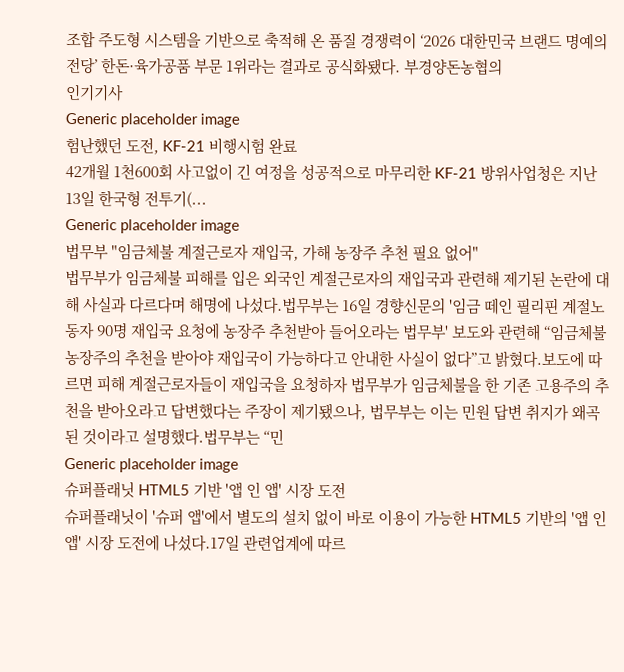조합 주도형 시스템을 기반으로 축적해 온 품질 경쟁력이 ‘2026 대한민국 브랜드 명예의전당’ 한돈·육가공품 부문 1위라는 결과로 공식화됐다. 부경양돈농협의
인기기사
Generic placeholder image
험난했던 도전, KF-21 비행시험 완료
42개월 1천600회 사고없이 긴 여정을 성공적으로 마무리한 KF-21 방위사업청은 지난 13일 한국형 전투기(...
Generic placeholder image
법무부 "임금체불 계절근로자 재입국, 가해 농장주 추천 필요 없어"
법무부가 임금체불 피해를 입은 외국인 계절근로자의 재입국과 관련해 제기된 논란에 대해 사실과 다르다며 해명에 나섰다.법무부는 16일 경향신문의 '임금 떼인 필리핀 계절노동자 90명 재입국 요청에 농장주 추천받아 들어오라는 법무부' 보도와 관련해 “임금체불 농장주의 추천을 받아야 재입국이 가능하다고 안내한 사실이 없다”고 밝혔다.보도에 따르면 피해 계절근로자들이 재입국을 요청하자 법무부가 임금체불을 한 기존 고용주의 추천을 받아오라고 답변했다는 주장이 제기됐으나, 법무부는 이는 민원 답변 취지가 왜곡된 것이라고 설명했다.법무부는 “민
Generic placeholder image
슈퍼플래닛 HTML5 기반 '앱 인 앱' 시장 도전
슈퍼플래닛이 '슈퍼 앱'에서 별도의 설치 없이 바로 이용이 가능한 HTML5 기반의 '앱 인 앱' 시장 도전에 나섰다.17일 관련업계에 따르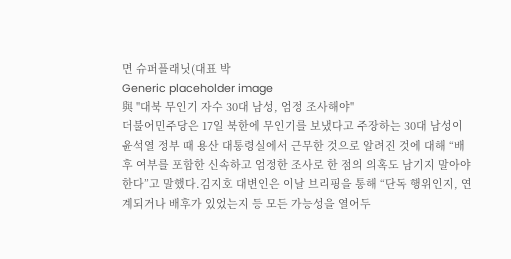면 슈퍼플래닛(대표 박
Generic placeholder image
與 "대북 무인기 자수 30대 남성, 엄정 조사해야"
더불어민주당은 17일 북한에 무인기를 보냈다고 주장하는 30대 남성이 윤석열 정부 때 용산 대통령실에서 근무한 것으로 알려진 것에 대해 “배후 여부를 포함한 신속하고 엄정한 조사로 한 점의 의혹도 남기지 말아야 한다”고 말했다.김지호 대변인은 이날 브리핑을 통해 “단독 행위인지, 연계되거나 배후가 있었는지 등 모든 가능성을 열어두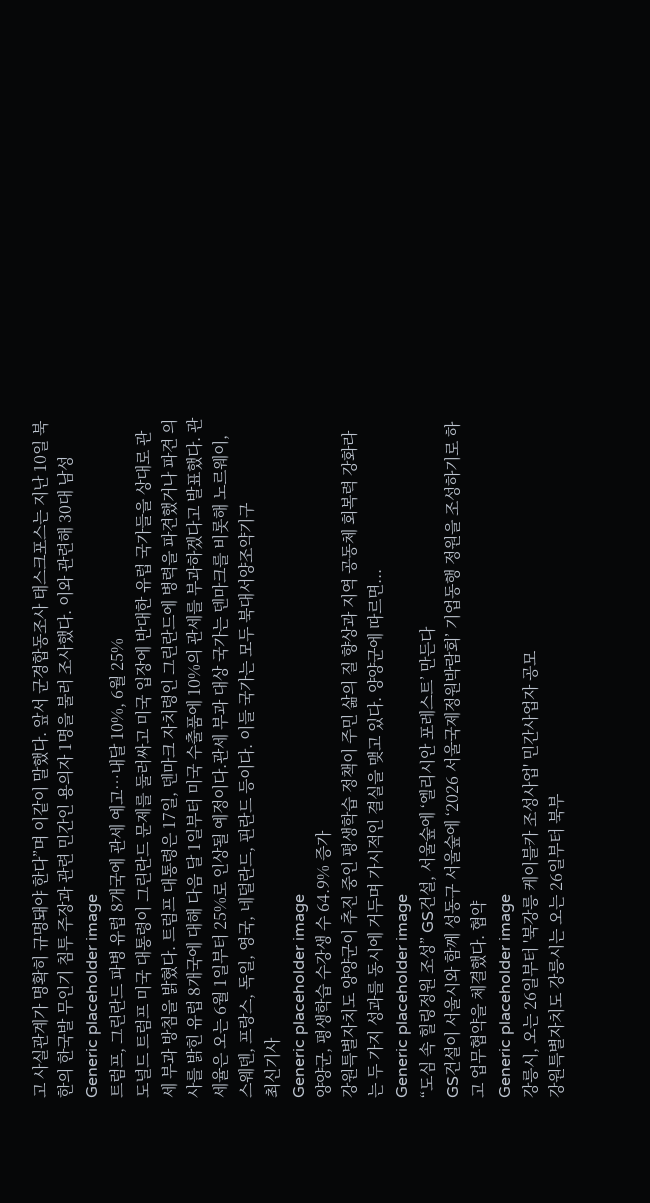고 사실관계가 명확히 규명돼야 한다”며 이같이 말했다. 앞서 군경합동조사 태스크포스는 지난 10일 북한의 한국발 무인기 침투 주장과 관련 민간인 용의자 1명을 불러 조사했다. 이와 관련해 30대 남성
Generic placeholder image
트럼프, 그린란드 파병 유럽 8개국에 관세 예고…내달 10%, 6월 25%
도널드 트럼프 미국 대통령이 그린란드 문제를 둘러싸고 미국 입장에 반대한 유럽 국가들을 상대로 관세 부과 방침을 밝혔다. 트럼프 대통령은 17일, 덴마크 자치령인 그린란드에 병력을 파견했거나 파견 의사를 밝힌 유럽 8개국에 대해 다음 달 1일부터 미국 수출품에 10%의 관세를 부과하겠다고 발표했다. 관세율은 오는 6월 1일부터 25%로 인상될 예정이다.관세 부과 대상 국가는 덴마크를 비롯해 노르웨이, 스웨덴, 프랑스, 독일, 영국, 네덜란드, 핀란드 등이다. 이들 국가는 모두 북대서양조약기구
최신기사
Generic placeholder image
양양군, 평생학습 수강생 수 64.9% 증가
강원특별자치도 양양군이 추진 중인 평생학습 정책이 주민 삶의 질 향상과 지역 공동체 회복력 강화라는 두 가지 성과를 동시에 거두며 가시적인 결실을 맺고 있다. 양양군에 따르면...
Generic placeholder image
“도심 속 힐링정원 조성” GS건설, 서울숲에 ‘엘리시안 포레스트’ 만든다
GS건설이 서울시와 함께 성동구 서울숲에 ‘2026 서울국제정원박람회’ 기업동행 정원을 조성하기로 하고 업무협약을 체결했다. 협약
Generic placeholder image
강릉시, 오는 26일부터 '북강릉 케이블카 조성사업' 민간사업자 공모
강원특별자치도 강릉시는 오는 26일부터 북부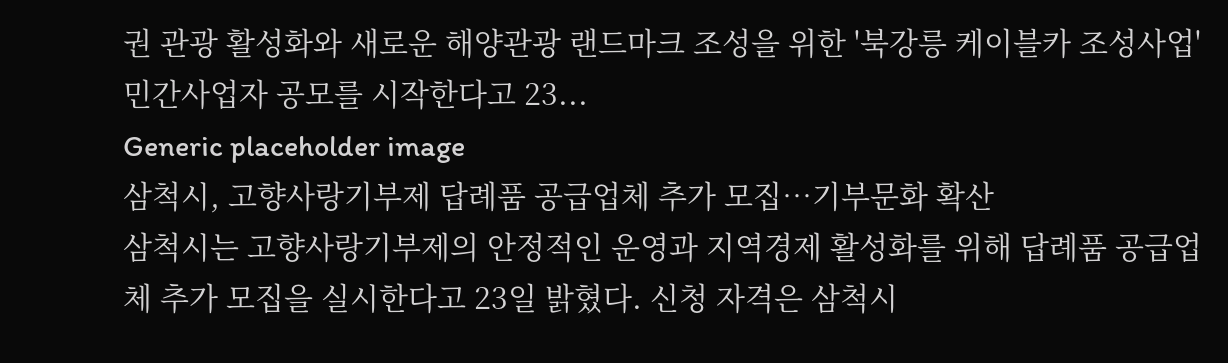권 관광 활성화와 새로운 해양관광 랜드마크 조성을 위한 '북강릉 케이블카 조성사업' 민간사업자 공모를 시작한다고 23...
Generic placeholder image
삼척시, 고향사랑기부제 답례품 공급업체 추가 모집…기부문화 확산
삼척시는 고향사랑기부제의 안정적인 운영과 지역경제 활성화를 위해 답례품 공급업체 추가 모집을 실시한다고 23일 밝혔다. 신청 자격은 삼척시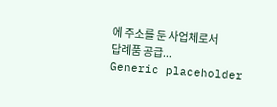에 주소를 둔 사업체로서 답례품 공급...
Generic placeholder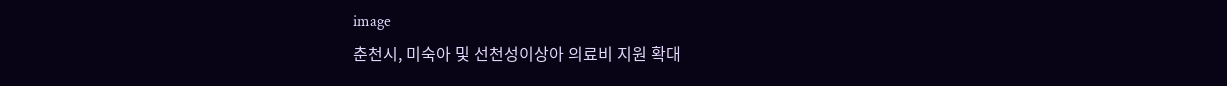image
춘천시, 미숙아 및 선천성이상아 의료비 지원 확대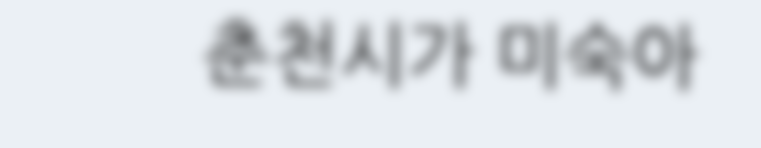춘천시가 미숙아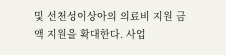및 선천성이상아의 의료비 지원 금액 지원을 확대한다. 사업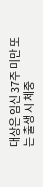대상은 임신 37주 미만 또는 출생 시 체중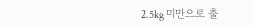2.5kg 미만으로 출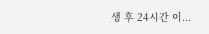생 후 24시간 이...